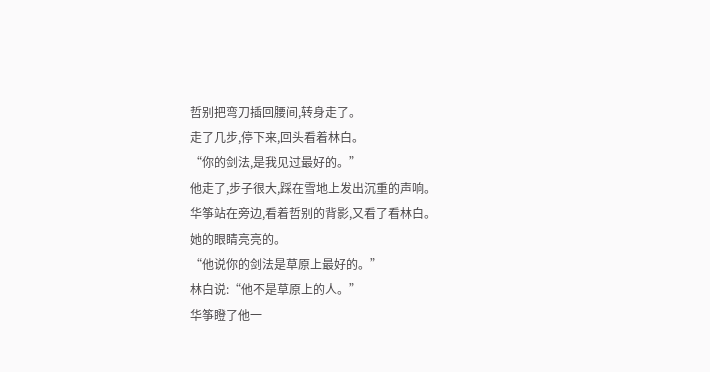哲别把弯刀插回腰间,转身走了。
走了几步,停下来,回头看着林白。
“你的剑法,是我见过最好的。”
他走了,步子很大,踩在雪地上发出沉重的声响。
华筝站在旁边,看着哲别的背影,又看了看林白。
她的眼睛亮亮的。
“他说你的剑法是草原上最好的。”
林白说:“他不是草原上的人。”
华筝瞪了他一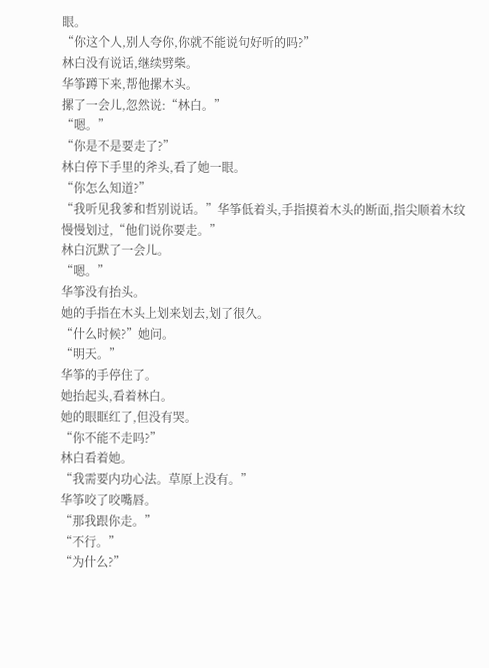眼。
“你这个人,别人夸你,你就不能说句好听的吗?”
林白没有说话,继续劈柴。
华筝蹲下来,帮他摞木头。
摞了一会儿,忽然说:“林白。”
“嗯。”
“你是不是要走了?”
林白停下手里的斧头,看了她一眼。
“你怎么知道?”
“我听见我爹和哲别说话。”华筝低着头,手指摸着木头的断面,指尖顺着木纹慢慢划过,“他们说你要走。”
林白沉默了一会儿。
“嗯。”
华筝没有抬头。
她的手指在木头上划来划去,划了很久。
“什么时候?”她问。
“明天。”
华筝的手停住了。
她抬起头,看着林白。
她的眼眶红了,但没有哭。
“你不能不走吗?”
林白看着她。
“我需要内功心法。草原上没有。”
华筝咬了咬嘴唇。
“那我跟你走。”
“不行。”
“为什么?”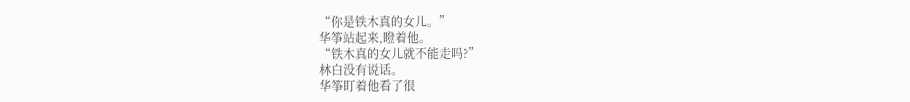“你是铁木真的女儿。”
华筝站起来,瞪着他。
“铁木真的女儿就不能走吗?”
林白没有说话。
华筝盯着他看了很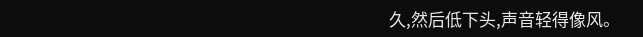久,然后低下头,声音轻得像风。